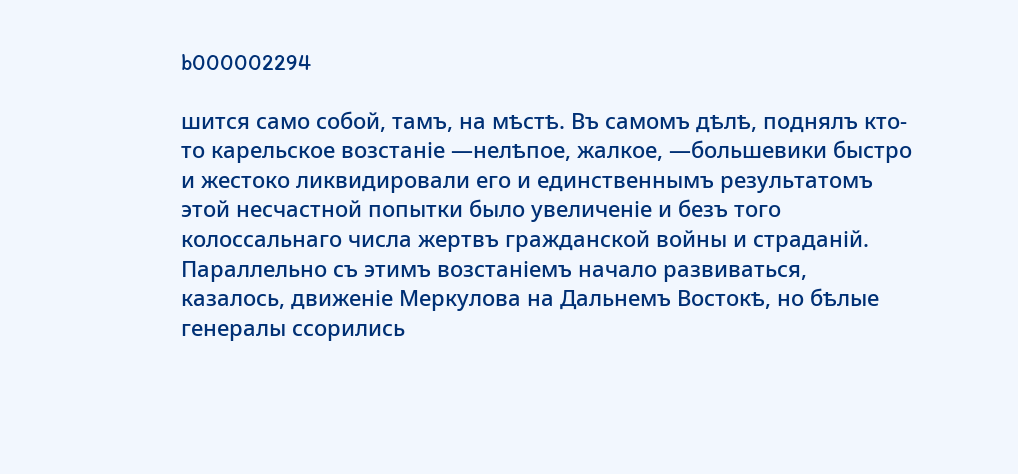b000002294

шится само собой, тамъ, на мѣстѣ. Въ самомъ дѣлѣ, поднялъ кто-то карельское возстаніе —нелѣпое, жалкое, —большевики быстро и жестоко ликвидировали его и единственнымъ результатомъ этой несчастной попытки было увеличеніе и безъ того колоссальнаго числа жертвъ гражданской войны и страданій. Параллельно съ этимъ возстаніемъ начало развиваться, казалось, движеніе Меркулова на Дальнемъ Востокѣ, но бѣлые генералы ссорились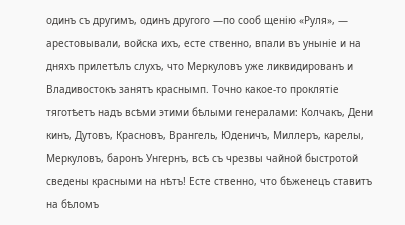одинъ съ другимъ, одинъ другого —по сооб щенію «Руля», — арестовывали, войска ихъ, есте ственно, впали въ уныніе и на дняхъ прилетѣлъ слухъ, что Меркуловъ уже ликвидированъ и Владивостокъ занятъ краснымп. Точно какое-то проклятіе тяготѣетъ надъ всѣми этими бѣлыми генералами: Колчакъ, Дени кинъ, Дутовъ, Красновъ, Врангель, Юденичъ, Миллеръ, карелы, Меркуловъ, баронъ Унгернъ, всѣ съ чрезвы чайной быстротой сведены красными на нѣтъ! Есте ственно, что бѣженецъ ставитъ на бѣломъ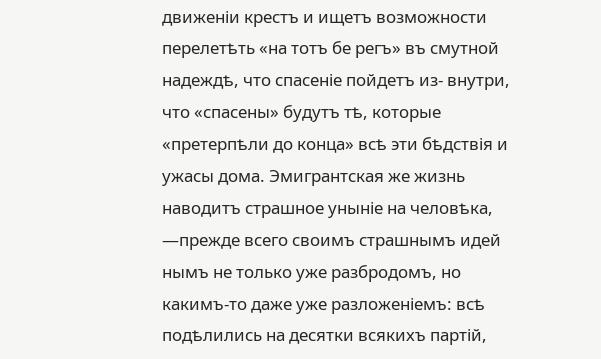движеніи крестъ и ищетъ возможности перелетѣть «на тотъ бе регъ» въ смутной надеждѣ, что спасеніе пойдетъ из- внутри, что «спасены» будутъ тѣ, которые «претерпѣли до конца» всѣ эти бѣдствія и ужасы дома. Эмигрантская же жизнь наводитъ страшное уныніе на человѣка, —прежде всего своимъ страшнымъ идей нымъ не только уже разбродомъ, но какимъ-то даже уже разложеніемъ: всѣ подѣлились на десятки всякихъ партій,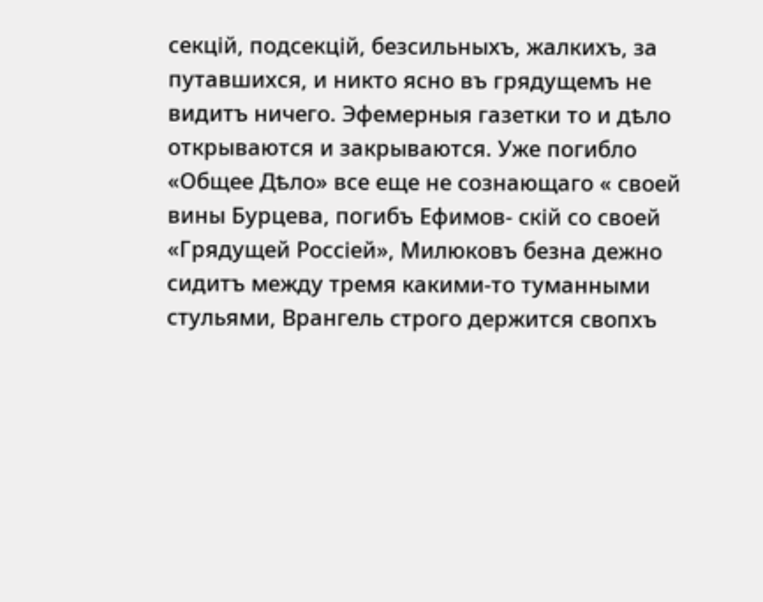секцій, подсекцій, безсильныхъ, жалкихъ, за путавшихся, и никто ясно въ грядущемъ не видитъ ничего. Эфемерныя газетки то и дѣло открываются и закрываются. Уже погибло «Общее Дѣло» все еще не сознающаго « своей вины Бурцева, погибъ Ефимов- скій со своей «Грядущей Россіей», Милюковъ безна дежно сидитъ между тремя какими-то туманными стульями, Врангель строго держится свопхъ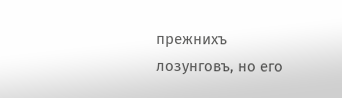прежнихъ лозунговъ, но его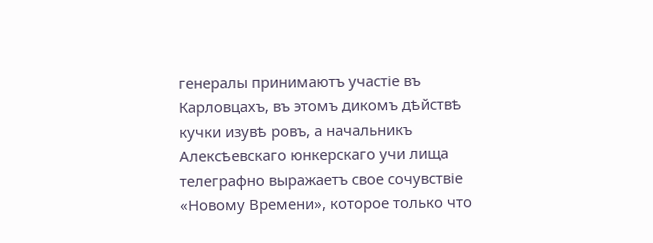генералы принимаютъ участіе въ Карловцахъ, въ этомъ дикомъ дѣйствѣ кучки изувѣ ровъ, а начальникъ Алексѣевскаго юнкерскаго учи лища телеграфно выражаетъ свое сочувствіе «Новому Времени», которое только что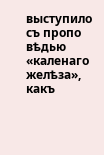выступило съ пропо вѣдью «каленаго желѣза», какъ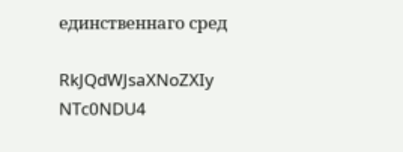единственнаго сред

RkJQdWJsaXNoZXIy NTc0NDU4